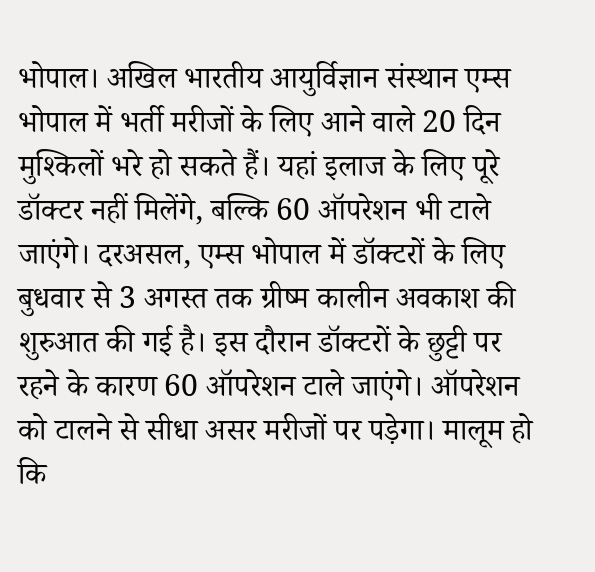भोपाल। अखिल भारतीय आयुर्विज्ञान संस्थान एम्स भोपाल में भर्ती मरीजों के लिए आने वाले 20 दिन मुश्किलों भरे हो सकते हैं। यहां इलाज के लिए पूरे डॉक्टर नहीं मिलेंगे, बल्कि 60 ऑपरेशन भी टाले जाएंगे। दरअसल, एम्स भोपाल में डॉक्टरों के लिए बुधवार से 3 अगस्त तक ग्रीष्म कालीन अवकाश की शुरुआत की गई है। इस दौरान डॉक्टरों के छुट्टी पर रहने के कारण 60 ऑपरेशन टाले जाएंगे। ऑपरेशन को टालने से सीधा असर मरीजों पर पड़ेगा। मालूम हो कि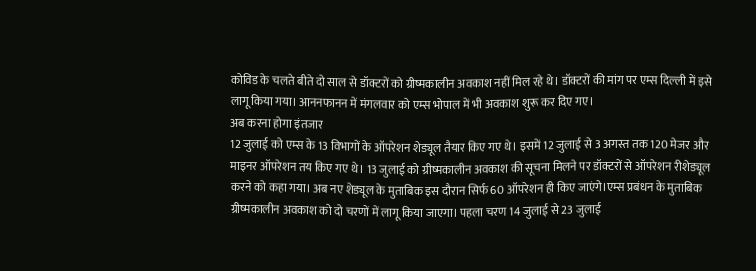कोविड के चलते बीते दो साल से डॉक्टरों को ग्रीष्मकालीन अवकाश नहीं मिल रहे थे। डॉक्टरों की मांग पर एम्स दिल्ली में इसे लागू किया गया। आननफानन में मंगलवार को एम्स भोपाल में भी अवकाश शुरू कर दिए गए।
अब करना होगा इंतजार
12 जुलाई को एम्स के 13 विभागों के ऑपरेशन शेड्यूल तैयार किए गए थे। इसमें 12 जुलाई से 3 अगस्त तक 120 मेजर और माइनर ऑपरेशन तय किए गए थे। 13 जुलाई को ग्रीष्मकालीन अवकाश की सूचना मिलने पर डॉक्टरों से ऑपरेशन रीशेड्यूल करने को कहा गया। अब नए शेड्यूल के मुताबिक इस दौरान सिर्फ 60 ऑपरेशन ही किए जाएंगे।एम्स प्रबंधन के मुताबिक ग्रीष्मकालीन अवकाश को दो चरणों में लागू किया जाएगा। पहला चरण 14 जुलाई से 23 जुलाई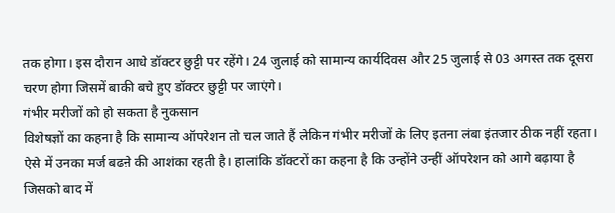तक होगा। इस दौरान आधे डॉक्टर छुट्टी पर रहेंगे। 24 जुलाई को सामान्य कार्यदिवस और 25 जुलाई से 03 अगस्त तक दूसरा चरण होगा जिसमें बाकी बचे हुए डॉक्टर छुट्टी पर जाएंगे।
गंभीर मरीजों को हो सकता है नुकसान
विशेषज्ञों का कहना है कि सामान्य ऑपरेशन तो चल जाते हैं लेकिन गंभीर मरीजों के लिए इतना लंबा इंतजार ठीक नहीं रहता। ऐसे में उनका मर्ज बढऩे की आशंका रहती है। हालांकि डॉक्टरों का कहना है कि उन्होंने उन्हीं ऑपरेशन को आगे बढ़ाया है जिसको बाद में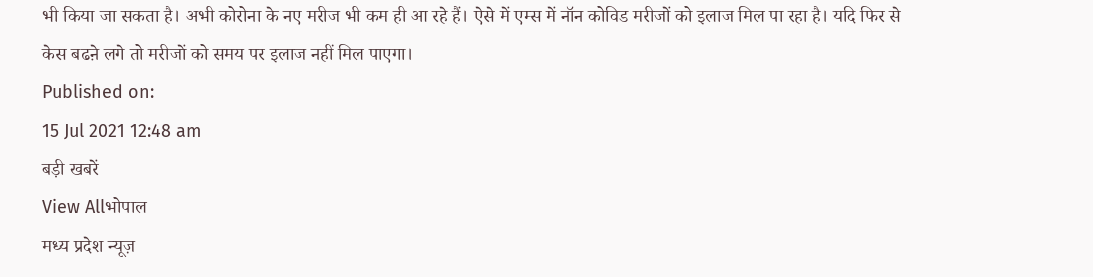भी किया जा सकता है। अभी कोरोना के नए मरीज भी कम ही आ रहे हैं। ऐसे में एम्स में नॉन कोविड मरीजों को इलाज मिल पा रहा है। यदि फिर से केस बढऩे लगे तो मरीजों को समय पर इलाज नहीं मिल पाएगा।
Published on:
15 Jul 2021 12:48 am
बड़ी खबरें
View Allभोपाल
मध्य प्रदेश न्यूज़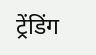ट्रेंडिंग